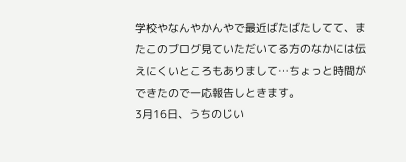学校やなんやかんやで最近ばたばたしてて、またこのブログ見ていただいてる方のなかには伝えにくいところもありまして…ちょっと時間ができたので一応報告しときます。
3月16日、うちのじい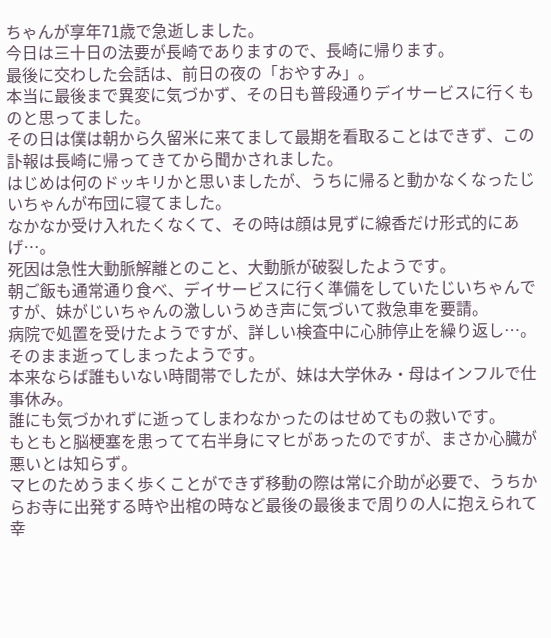ちゃんが享年71歳で急逝しました。
今日は三十日の法要が長崎でありますので、長崎に帰ります。
最後に交わした会話は、前日の夜の「おやすみ」。
本当に最後まで異変に気づかず、その日も普段通りデイサービスに行くものと思ってました。
その日は僕は朝から久留米に来てまして最期を看取ることはできず、この訃報は長崎に帰ってきてから聞かされました。
はじめは何のドッキリかと思いましたが、うちに帰ると動かなくなったじいちゃんが布団に寝てました。
なかなか受け入れたくなくて、その時は顔は見ずに線香だけ形式的にあげ…。
死因は急性大動脈解離とのこと、大動脈が破裂したようです。
朝ご飯も通常通り食べ、デイサービスに行く準備をしていたじいちゃんですが、妹がじいちゃんの激しいうめき声に気づいて救急車を要請。
病院で処置を受けたようですが、詳しい検査中に心肺停止を繰り返し…。
そのまま逝ってしまったようです。
本来ならば誰もいない時間帯でしたが、妹は大学休み・母はインフルで仕事休み。
誰にも気づかれずに逝ってしまわなかったのはせめてもの救いです。
もともと脳梗塞を患ってて右半身にマヒがあったのですが、まさか心臓が悪いとは知らず。
マヒのためうまく歩くことができず移動の際は常に介助が必要で、うちからお寺に出発する時や出棺の時など最後の最後まで周りの人に抱えられて幸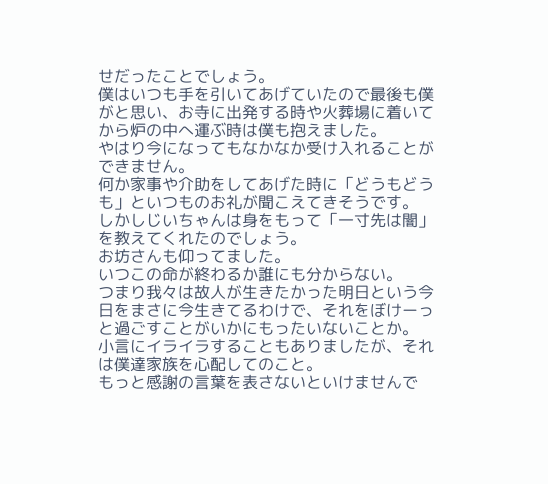せだったことでしょう。
僕はいつも手を引いてあげていたので最後も僕がと思い、お寺に出発する時や火葬場に着いてから炉の中へ運ぶ時は僕も抱えました。
やはり今になってもなかなか受け入れることができません。
何か家事や介助をしてあげた時に「どうもどうも」といつものお礼が聞こえてきそうです。
しかしじいちゃんは身をもって「一寸先は闇」を教えてくれたのでしょう。
お坊さんも仰ってました。
いつこの命が終わるか誰にも分からない。
つまり我々は故人が生きたかった明日という今日をまさに今生きてるわけで、それをぼけーっと過ごすことがいかにもったいないことか。
小言にイライラすることもありましたが、それは僕達家族を心配してのこと。
もっと感謝の言葉を表さないといけませんで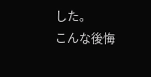した。
こんな後悔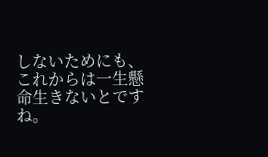しないためにも、これからは一生懸命生きないとですね。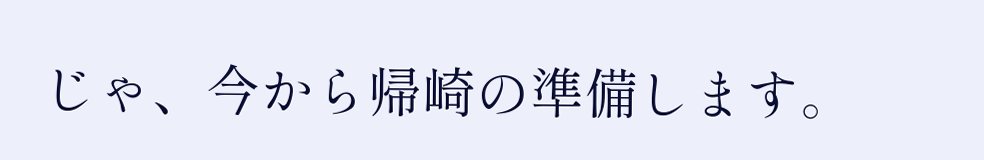じゃ、今から帰崎の準備します。